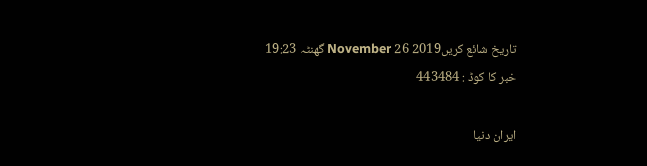تاریخ شائع کریں2019 26 November گھنٹہ 19:23
خبر کا کوڈ : 443484

ایران دنیا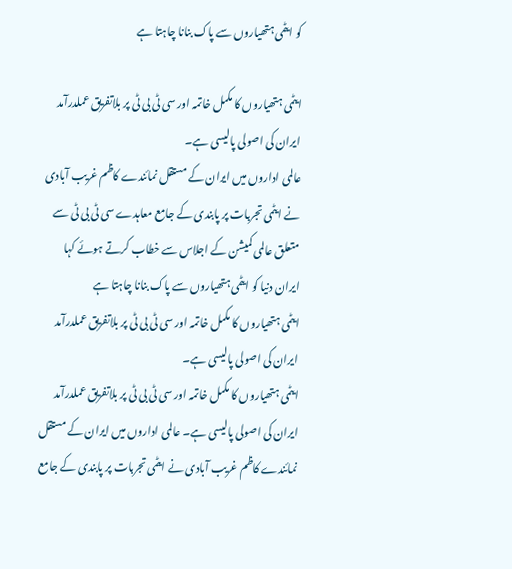کو ایٹمی ہتھیاروں سے پاک بنانا چاہتا ہے

ایٹمی ہتھیاروں کا مکمل خاتمہ اور سی ٹی بی ٹی پر بلاتفریق عملدرآمد ایران کی اصولی پالیسی ہے۔
عالمی اداروں میں ایران کے مستقل نمائندے کاظم غریب آبادی نے ایٹمی تجربات پر پابندی کے جامع معاہدے سی ٹی بی ٹی سے متعلق عالمی کمیشن کے اجلاس سے خطاب کرتے ہوئے کہا
ایران دنیا کو ایٹمی ہتھیاروں سے پاک بنانا چاہتا ہے
ایٹمی ہتھیاروں کا مکمل خاتمہ اور سی ٹی بی ٹی پر بلاتفریق عملدرآمد ایران کی اصولی پالیسی ہے۔
ایٹمی ہتھیاروں کا مکمل خاتمہ اور سی ٹی بی ٹی پر بلاتفریق عملدرآمد ایران کی اصولی پالیسی ہے۔ عالمی اداروں میں ایران کے مستقل نمائندے کاظم غریب آبادی نے ایٹمی تجربات پر پابندی کے جامع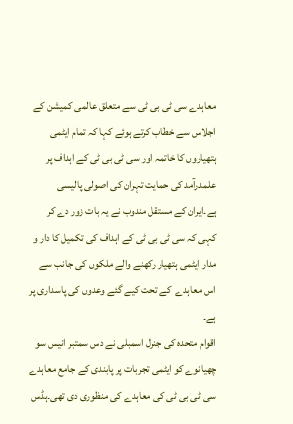معاہدے سی ٹی بی ٹی سے متعلق عالمی کمیشن کے اجلاس سے خطاب کرتے ہوئے کہا کہ تمام ایٹمی ہتھیاروں کا خاتمہ اور سی ٹی بی ٹی کے اہداف پر علمدرآمد کی حمایت تہران کی اصولی پالیسی ہے۔ایران کے مستقل مندوب نے یہ بات زور دے کر کہی کہ سی ٹی بی ٹی کے اہداف کی تکمیل کا دار و مدار ایٹمی ہتھیار رکھنے والے ملکوں کی جانب سے اس معاہدے  کے تحت کیے گئے وعدوں کی پاسداری پر ہے۔
اقوام متحدہ کی جنرل اسمبلی نے دس سمتبر انیس سو چھیانوے کو ایٹمی تجربات پر پابندی کے جامع معاہدے سی ٹی بی ٹی کی معاہدے کی منظوری دی تھی۔ہڈس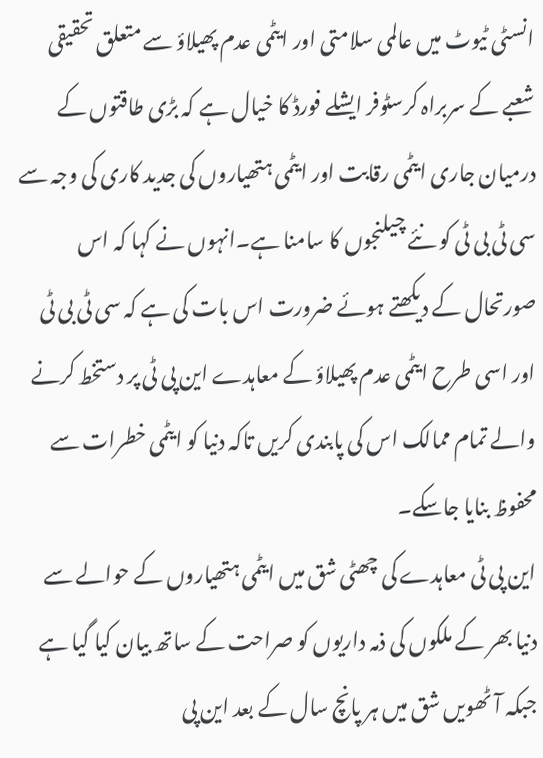انسٹی ٹیوٹ میں عالمی سلامتی اور ایٹمی عدم پھیلاؤ سے متعلق تحقیقی شعبے کے سربراہ کرسٹوفر ایشلے فورڈ کا خیال ہے کہ بڑی طاقتوں کے درمیان جاری ایٹمی رقابت اور ایٹمی ہتھیاروں کی جدید کاری کی وجہ سے سی ٹی بی ٹی کو نئے چیلنجوں کا سامنا ہے۔انہوں نے کہا کہ اس صورتحال کے دیکھتے ہوئے ضرورت اس بات کی ہے کہ سی ٹی بی ٹی اور اسی طرح ایٹمی عدم پھیلاؤ کے معاہدے این پی ٹی پر دستخط کرنے والے تمام ممالک اس کی پابندی کریں تاکہ دنیا کو ایٹمی خطرات سے محفوظ بنایا جاسکے۔
این پی ٹی معاہدے کی چھٹی شق میں ایٹمی ہتھیاروں کے حوالے سے دنیا بھر کے ملکوں کی ذمہ داریوں کو صراحت کے ساتھ بیان کیا گیا ہے جبکہ آٹھویں شق میں ہر پانچ سال کے بعد این پی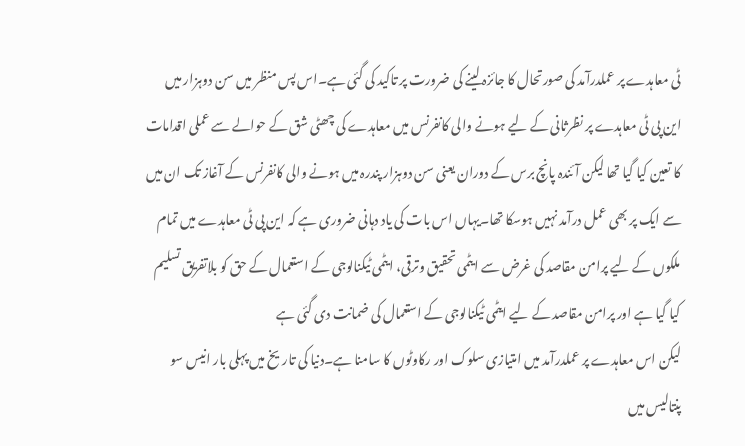ٹی معاہدے پر عملدرآمد کی صورتحال کا جائزہ لینے کی ضرورت پر تاکید کی گئی ہے۔اس پس منظر میں سن دوہزار میں این پی ٹی معاہدے پر نظرثانی کے لیے ہونے والی کانفرنس میں معاہدے کی چھٹی شق کے حوالے سے عملی اقدامات کا تعین کیا گیا تھا لیکن آئندہ پانچ برس کے دوران یعنی سن دوہزار پندرہ میں ہونے والی کانفرنس کے آغاز تک ان میں سے ایک پر بھی عمل درآمد نہیں ہوسکا تھا۔یہاں اس بات کی یاد دہانی ضروری ہے کہ این پی ٹی معاہدے میں تمام ملکوں کے لیے پرامن مقاصد کی غرض سے ایٹمی تحقیق وترقی، ایٹمی ٹیکنالوجی کے استعمال کے حق کو بلاتفریق تسلیم کیا گیا ہے اور پرامن مقاصد کے لیے ایٹمی ٹیکنالوجی کے استعمال کی ضمانت دی گئی ہے
لیکن اس معاہدے پر عملدرآمد میں امتیازی سلوک اور رکاوٹوں کا سامنا ہے۔دنیا کی تاریخ میں پہلی بار انیس سو پنتالیس میں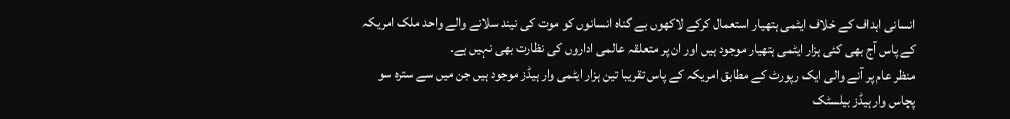انسانی اہداف کے خلاف ایٹمی ہتھیار استعمال کرکے لاکھوں بے گناہ انسانوں کو موت کی نیند سلانے والے واحد ملک امریکہ کے پاس آج بھی کئی ہزار ایٹمی ہتھیار موجود ہیں اور ان پر متعلقہ عالمی اداروں کی نظارت بھی نہیں ہے۔
منظر عام پر آنے والی ایک رپورٹ کے مطابق امریکہ کے پاس تقریبا تین ہزار ایٹمی وار ہیڈز موجود ہیں جن میں سے سترہ سو پچاس وار ہیڈز بیلسٹک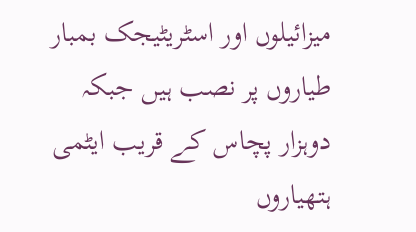میزائیلوں اور اسٹریٹیجک بمبار طیاروں پر نصب ہیں جبکہ دوہزار پچاس کے قریب ایٹمی ہتھیاروں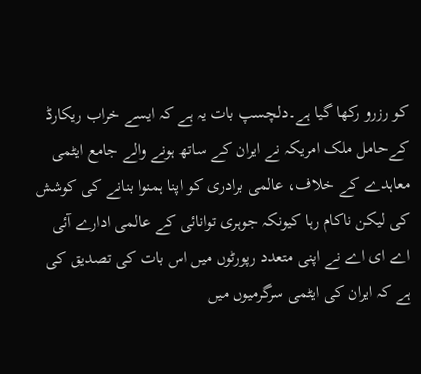کو رزرو رکھا گیا ہے۔دلچسپ بات یہ ہے کہ ایسے خراب ریکارڈ کےحامل ملک امریکہ نے ایران کے ساتھ ہونے والے جامع ایٹمی معاہدے کے خلاف، عالمی برادری کو اپنا ہمنوا بنانے کی کوشش کی لیکن ناکام رہا کیونکہ جوہری توانائی کے عالمی ادارے آئی اے ای اے نے اپنی متعدد رپورٹوں میں اس بات کی تصدیق کی ہے کہ ایران کی ایٹمی سرگرمیوں میں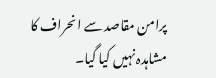پرامن مقاصد سے انحراف کا مشاہدہ نہیں کیا گیا۔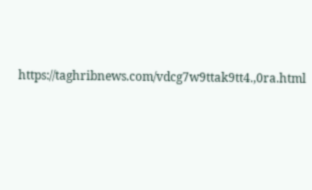https://taghribnews.com/vdcg7w9ttak9tt4.,0ra.html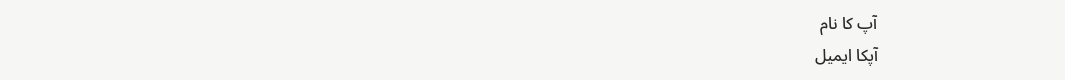آپ کا نام
آپکا ایمیل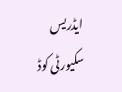ایڈریس
سکیورٹی کوڈ